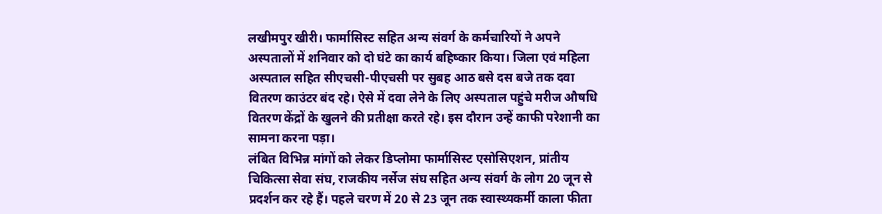लखीमपुर खीरी। फार्मासिस्ट सहित अन्य संवर्ग के कर्मचारियों ने अपने अस्पतालों में शनिवार को दो घंटे का कार्य बहिष्कार किया। जिला एवं महिला अस्पताल सहित सीएचसी-पीएचसी पर सुबह आठ बसे दस बजे तक दवा वितरण काउंटर बंद रहे। ऐसे में दवा लेने के लिए अस्पताल पहुंचे मरीज औषधि वितरण केंद्रों के खुलने की प्रतीक्षा करते रहे। इस दौरान उन्हें काफी परेशानी का सामना करना पड़ा।
लंबित विभिन्न मांगों को लेकर डिप्लोमा फार्मासिस्ट एसोसिएशन, प्रांतीय चिकित्सा सेवा संघ, राजकीय नर्सेज संघ सहित अन्य संवर्ग के लोग 20 जून से प्रदर्शन कर रहे हैं। पहले चरण में 20 से 23 जून तक स्वास्थ्यकर्मी काला फीता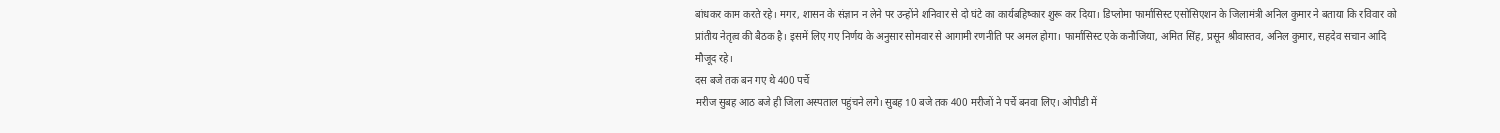बांधकर काम करते रहे। मगर, शासन के संज्ञान न लेने पर उन्होंने शनिवार से दो घंटे का कार्यबहिष्कार शुरू कर दिया। डिप्लोमा फार्मासिस्ट एसोसिएशन के जिलामंत्री अनिल कुमार ने बताया कि रविवार को प्रांतीय नेतृत्व की बैठक है। इसमें लिए गए निर्णय के अनुसार सोमवार से आगामी रणनीति पर अमल होगा। फार्मासिस्ट एके कनौजिया, अमित सिंह, प्रसून श्रीवास्तव, अनिल कुमार, सहदेव सचान आदि मौजूद रहे।
दस बजे तक बन गए थे 400 पर्चे
मरीज सुबह आठ बजे ही जिला अस्पताल पहुंचने लगे। सुबह 10 बजे तक 400 मरीजों ने पर्चे बनवा लिए। ओपीडी में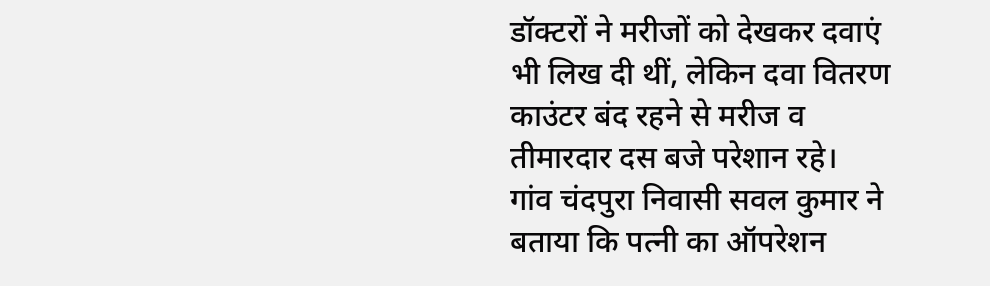डॉक्टरों ने मरीजों को देखकर दवाएं भी लिख दी थीं, लेकिन दवा वितरण काउंटर बंद रहने से मरीज व तीमारदार दस बजे परेशान रहे।
गांव चंदपुरा निवासी सवल कुमार ने बताया कि पत्नी का ऑपरेशन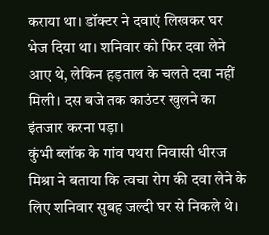कराया था। डॉक्टर ने दवाएं लिखकर घर भेज दिया था। शनिवार को फिर दवा लेने आए थे, लेकिन हड़ताल के चलते दवा नहीं मिली। दस बजे तक काउंटर खुलने का इंतजार करना पड़ा।
कुंभी ब्लॉक के गांव पथरा निवासी धीरज मिश्रा ने बताया कि त्वचा रोग की दवा लेने के लिए शनिवार सुबह जल्दी घर से निकले थे।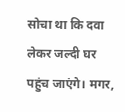सोचा था कि दवा लेकर जल्दी घर पहुंच जाएंगे। मगर,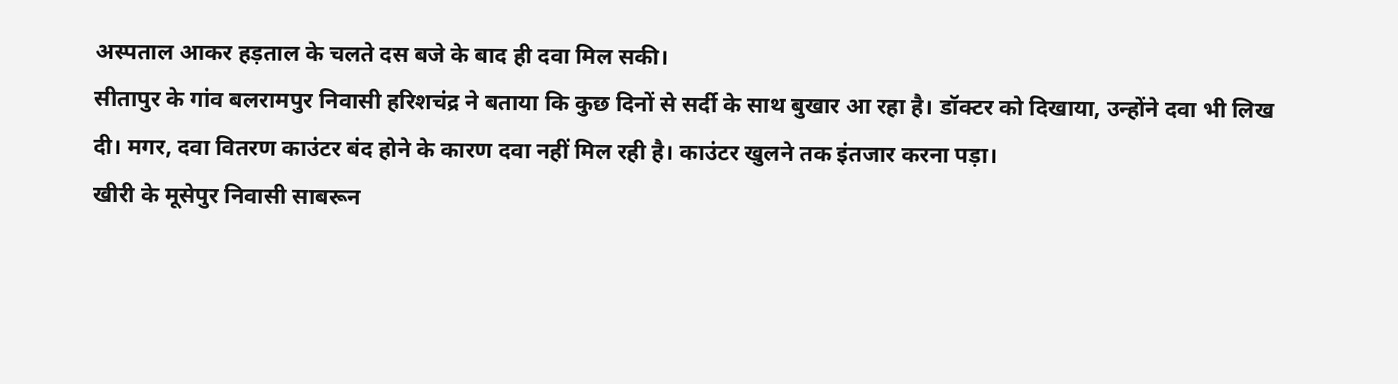अस्पताल आकर हड़ताल के चलते दस बजे के बाद ही दवा मिल सकी।
सीतापुर के गांव बलरामपुर निवासी हरिशचंद्र ने बताया कि कुछ दिनों से सर्दी के साथ बुखार आ रहा है। डॉक्टर को दिखाया, उन्होंने दवा भी लिख दी। मगर, दवा वितरण काउंटर बंद होने के कारण दवा नहीं मिल रही है। काउंटर खुलने तक इंतजार करना पड़ा।
खीरी के मूसेपुर निवासी साबरून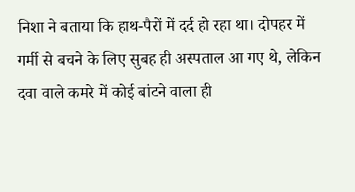निशा ने बताया कि हाथ-पैरों में दर्द हो रहा था। दोपहर में गर्मी से बचने के लिए सुबह ही अस्पताल आ गए थे, लेकिन दवा वाले कमरे में कोई बांटने वाला ही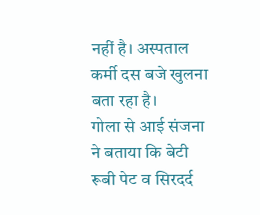नहीं है। अस्पताल कर्मी दस बजे खुलना बता रहा है।
गोला से आई संजना ने बताया कि बेटी रूबी पेट व सिरदर्द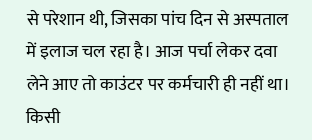से परेशान थी, जिसका पांच दिन से अस्पताल में इलाज चल रहा है। आज पर्चा लेकर दवा लेने आए तो काउंटर पर कर्मचारी ही नहीं था। किसी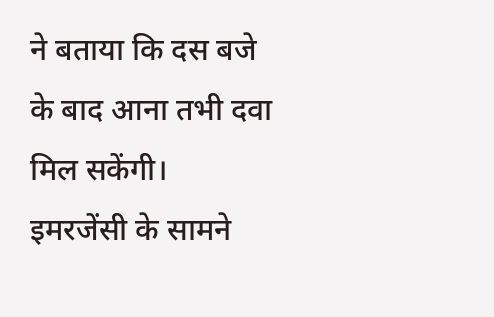ने बताया कि दस बजे के बाद आना तभी दवा मिल सकेंगी।
इमरजेंसी के सामने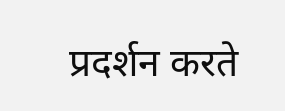प्रदर्शन करते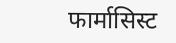फार्मासिस्ट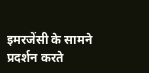इमरजेंसी के सामने प्रदर्शन करते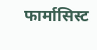फार्मासिस्ट